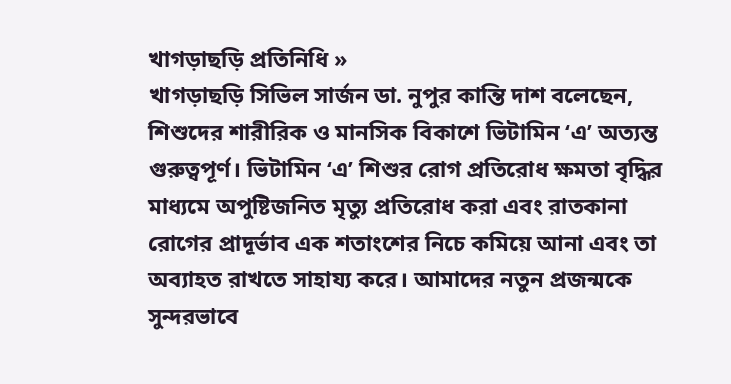খাগড়াছড়ি প্রতিনিধি »
খাগড়াছড়ি সিভিল সার্জন ডা. নুপুর কান্তি দাশ বলেছেন, শিশুদের শারীরিক ও মানসিক বিকাশে ভিটামিন ‘এ’ অত্যন্ত গুরুত্বপূর্ণ। ভিটামিন ‘এ’ শিশুর রোগ প্রতিরোধ ক্ষমতা বৃদ্ধির মাধ্যমে অপুষ্টিজনিত মৃত্যু প্রতিরোধ করা এবং রাতকানা রোগের প্রাদূর্ভাব এক শতাংশের নিচে কমিয়ে আনা এবং তা অব্যাহত রাখতে সাহায্য করে। আমাদের নতুন প্রজন্মকে সুন্দরভাবে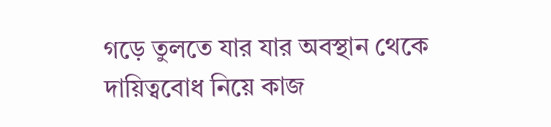গড়ে তুলতে যার যার অবস্থান থেকে দায়িত্ববোধ নিয়ে কাজ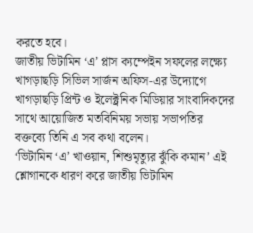করতে হবে।
জাতীয় ভিটামিন ‘এ’ প্লাস ক্যম্পেইন সফলের লক্ষ্যে খাগড়াছড়ি সিভিল সার্জন অফিস-এর উদ্যোগে খাগড়াছড়ি প্রিন্ট ও ইলেক্ট্রনিক মিডিয়ার সাংবাদিকদের সাথে আয়োজিত মতবিনিময় সভায় সভাপতির বক্তব্যে তিনি এ সব কথা বলেন।
‘ভিটামিন ‘এ’ খাওয়ান, শিশুমৃত্যুর ঝুঁকি কমান’ এই শ্লোগানকে ধারণ করে জাতীয় ভিটামিন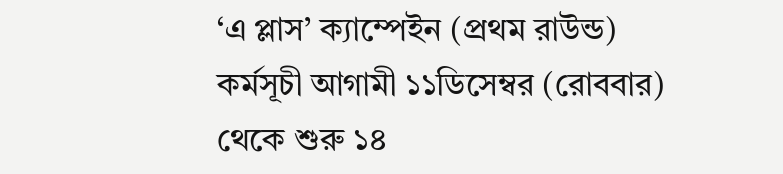‘এ প্লাস’ ক্যাম্পেইন (প্রথম রাউন্ড) কর্মসূচী আগামী ১১ডিসেম্বর (রোববার) থেকে শুরু ১৪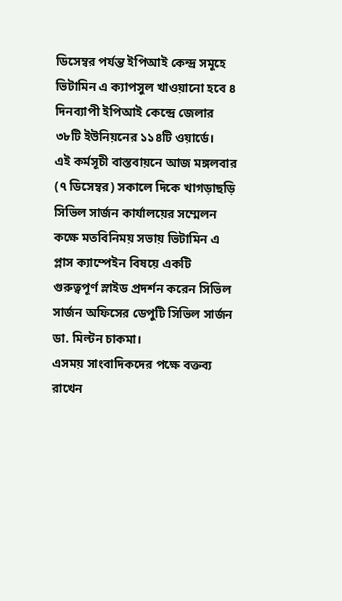ডিসেম্বর পর্যন্ত ইপিআই কেন্দ্র সমূহে ভিটামিন এ ক্যাপসুল খাওয়ানো হবে ৪ দিনব্যাপী ইপিআই কেন্দ্রে জেলার ৩৮টি ইউনিয়নের ১১৪টি ওয়ার্ডে।
এই কর্মসূচী বাস্তবায়নে আজ মঙ্গলবার (৭ ডিসেম্বর) সকালে দিকে খাগড়াছড়ি সিভিল সার্জন কার্যালয়ের সম্মেলন কক্ষে মতবিনিময় সভায় ভিটামিন এ প্লাস ক্যাম্পেইন বিষয়ে একটি গুরুত্বপূর্ণ স্লাইড প্রদর্শন করেন সিভিল সার্জন অফিসের ডেপুটি সিভিল সার্জন ডা. মিল্টন চাকমা।
এসময় সাংবাদিকদের পক্ষে বক্তব্য রাখেন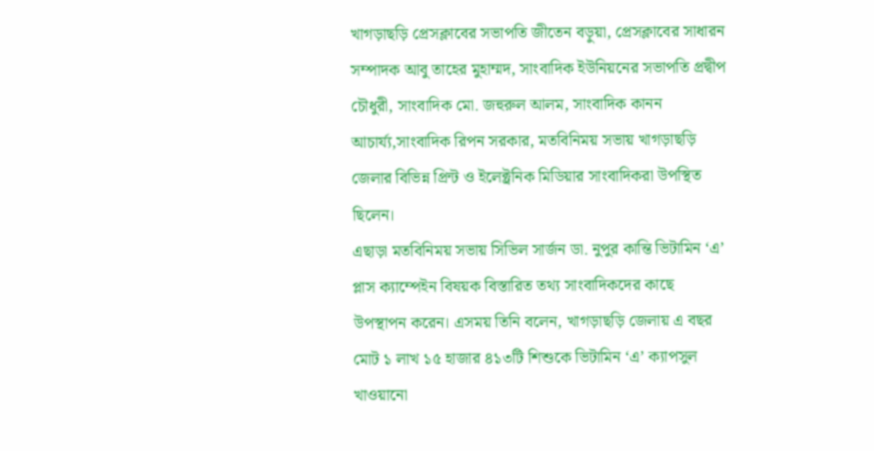খাগড়াছড়ি প্রেসক্লাবের সভাপতি জীতেন বড়ুয়া, প্রেসক্লাবের সাধারন সম্পাদক আবু তাহের মুহাম্মদ, সাংবাদিক ইউনিয়নের সভাপতি প্রদ্বীপ চৌধুরী, সাংবাদিক মো. জহুরুল আলম, সাংবাদিক কানন আচার্য্য,সাংবাদিক রিপন সরকার, মতবিনিময় সভায় খাগড়াছড়ি জেলার বিভিন্ন প্রিন্ট ও ইলেক্ট্রনিক মিডিয়ার সাংবাদিকরা উপস্থিত ছিলেন।
এছাড়া মতবিনিময় সভায় সিভিল সার্জন ডা. নুপুর কান্তি ভিটামিন ‘এ’ প্লাস ক্যাম্পেইন বিষয়ক বিস্তারিত তথ্য সাংবাদিকদের কাছে উপস্থাপন করেন। এসময় তিনি বলেন, খাগড়াছড়ি জেলায় এ বছর মোট ১ লাখ ১৫ হাজার ৪১৩টি শিশুকে ভিটামিন ‘এ’ ক্যাপসুল খাওয়ানো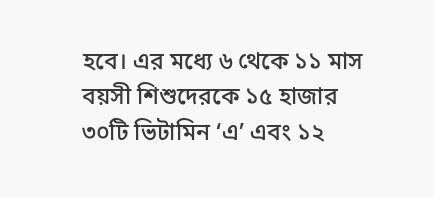হবে। এর মধ্যে ৬ থেকে ১১ মাস বয়সী শিশুদেরকে ১৫ হাজার ৩০টি ভিটামিন ‘এ’ এবং ১২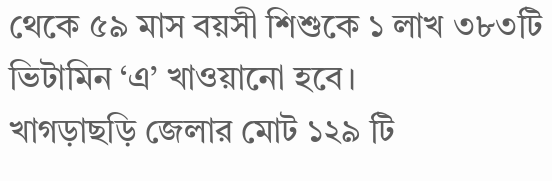থেকে ৫৯ মাস বয়সী শিশুকে ১ লাখ ৩৮৩টি ভিটামিন ‘এ’ খাওয়ানো হবে।
খাগড়াছড়ি জেলার মোট ১২৯ টি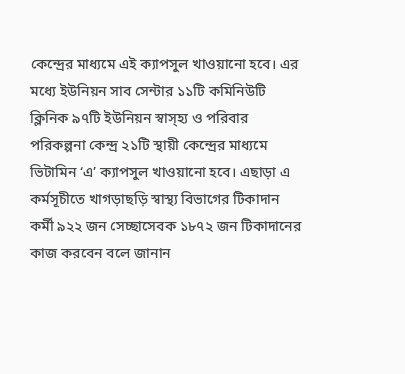কেন্দ্রের মাধ্যমে এই ক্যাপসুল খাওয়ানো হবে। এর মধ্যে ইউনিয়ন সাব সেন্টার ১১টি কমিনিউটি ক্লিনিক ৯৭টি ইউনিয়ন স্বাস্হ্য ও পরিবার পরিকল্পনা কেন্দ্র ২১টি স্থায়ী কেন্দ্রের মাধ্যমে ভিটামিন ‘এ’ ক্যাপসুল খাওয়ানো হবে। এছাড়া এ কর্মসূচীতে খাগড়াছড়ি স্বাস্থ্য বিভাগের টিকাদান কর্মী ৯২২ জন সেচ্ছাসেবক ১৮৭২ জন টিকাদানের কাজ করবেন বলে জানান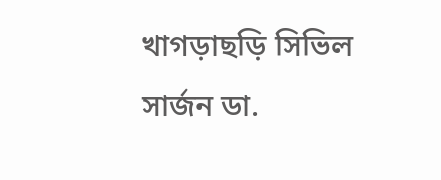খাগড়াছড়ি সিভিল সার্জন ডা.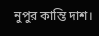নুপুর কান্তি দাশ।